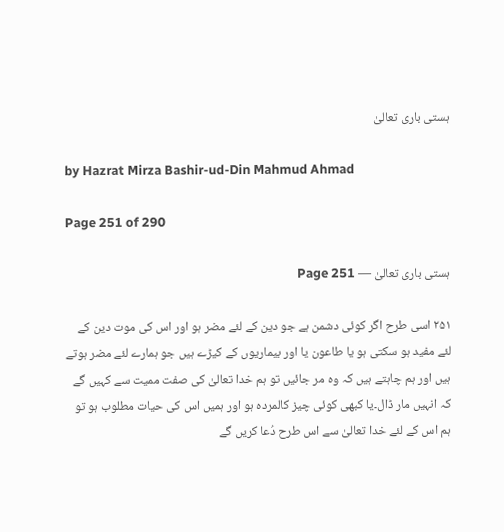ہستی باری تعالیٰ

by Hazrat Mirza Bashir-ud-Din Mahmud Ahmad

Page 251 of 290

ہستی باری تعالیٰ — Page 251

۲۵۱ اسی طرح اگر کوئی دشمن ہے جو دین کے لئے مضر ہو اور اس کی موت دین کے لئے مفید ہو سکتی ہو یا طاعون یا اور بیماریوں کے کیڑے ہیں جو ہمارے لئے مضر ہوتے ہیں اور ہم چاہتے ہیں کہ وہ مر جائیں تو ہم خدا تعالیٰ کی صفت ممیت سے کہیں گے کہ انہیں مار ڈال۔یا کبھی کوئی چیز کالمردہ ہو اور ہمیں اس کی حیات مطلوب ہو تو ہم اس کے لئے خدا تعالیٰ سے اس طرح دُعا کریں گے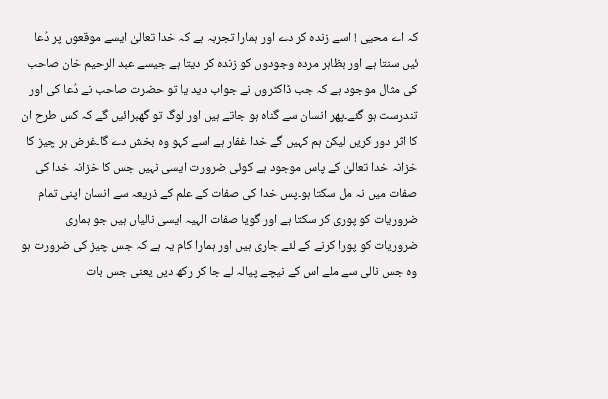کہ اے محیی ! اسے زندہ کر دے اور ہمارا تجربہ ہے کہ خدا تعالیٰ ایسے موقعوں پر دُعا ئیں سنتا ہے اور بظاہر مردہ وجودوں کو زندہ کر دیتا ہے جیسے عبد الرحیم خان صاحب کی مثال موجود ہے کہ جب ڈاکٹروں نے جواب دید یا تو حضرت صاحب نے دُعا کی اور تندرست ہو گئے۔پھر انسان سے گناہ ہو جاتے ہیں اور لوگ تو گھبرائیں گے کہ کس طرح ان کا اثر دور کریں لیکن ہم کہیں گے خدا غفار ہے اسے کہو وہ بخش دے گا۔غرض ہر چیز کا خزانہ خدا تعالیٰ کے پاس موجود ہے کوئی ضرورت ایسی نہیں جس کا خزانہ خدا کی صفات میں نہ مل سکتا ہو۔پس خدا کی صفات کے علم کے ذریعہ سے انسان اپنی تمام ضروریات کو پوری کر سکتا ہے اور گویا صفات الہیہ ایسی نالیاں ہیں جو ہماری ضروریات کو پورا کرنے کے لئے جاری ہیں اور ہمارا کام یہ ہے کہ جس چیز کی ضرورت ہو وہ جس نالی سے ملے اس کے نیچے پیالہ لے جا کر رکھ دیں یعنی جس بات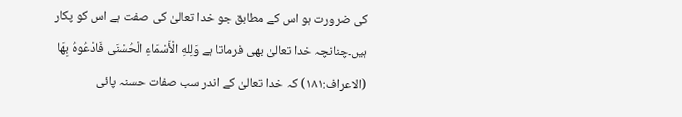کی ضرورت ہو اس کے مطابق جو خدا تعالیٰ کی صفت ہے اس کو پکار ہیں۔چنانچہ خدا تعالیٰ بھی فرماتا ہے وَلِلهِ الْأَسْمَاءِ الْحُسْنَى فَادْعُوهُ بِهَا (الاعراف:۱۸۱) کہ خدا تعالیٰ کے اندر سب صفات حسنہ پائی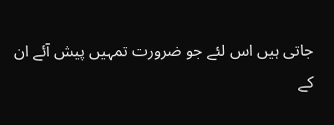جاتی ہیں اس لئے جو ضرورت تمہیں پیش آئے ان کے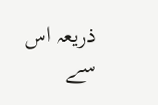ذریعہ اس سے